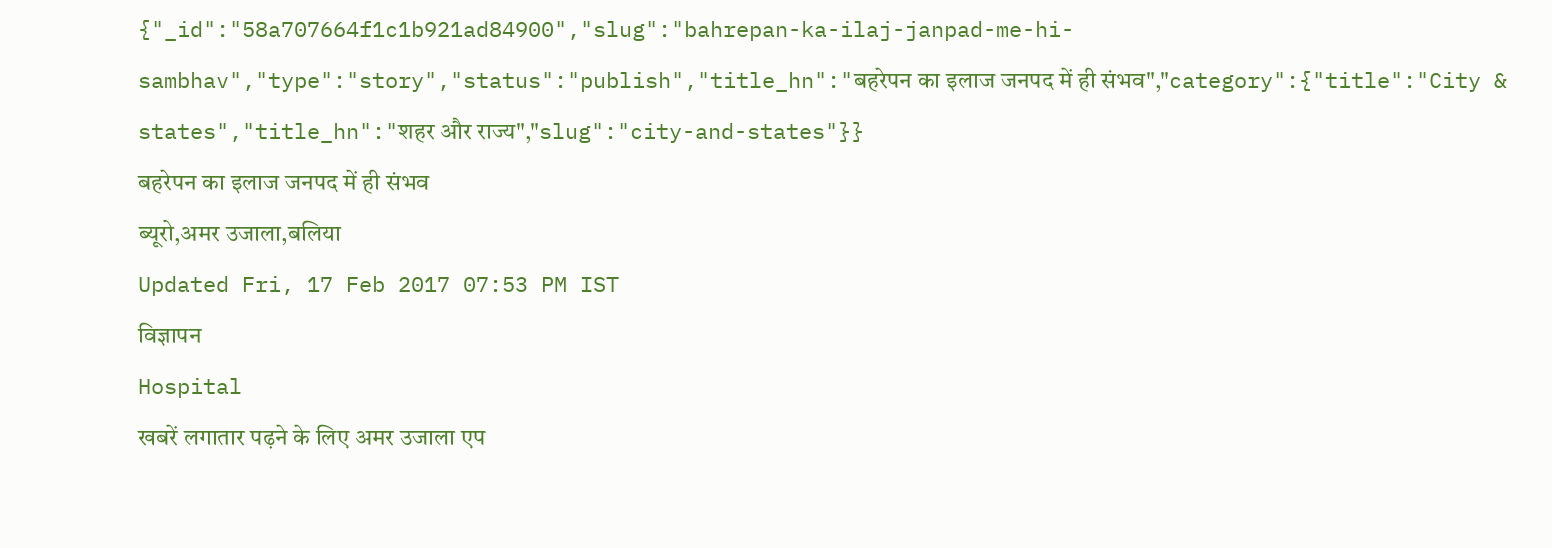{"_id":"58a707664f1c1b921ad84900","slug":"bahrepan-ka-ilaj-janpad-me-hi-sambhav","type":"story","status":"publish","title_hn":"बहरेपन का इलाज जनपद में ही संभव","category":{"title":"City & states","title_hn":"शहर और राज्य","slug":"city-and-states"}}
बहरेपन का इलाज जनपद में ही संभव
ब्यूरो,अमर उजाला,बलिया
Updated Fri, 17 Feb 2017 07:53 PM IST
विज्ञापन
Hospital
खबरें लगातार पढ़ने के लिए अमर उजाला एप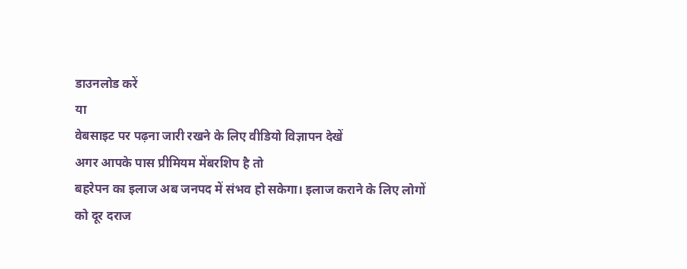डाउनलोड करें
या
वेबसाइट पर पढ़ना जारी रखने के लिए वीडियो विज्ञापन देखें
अगर आपके पास प्रीमियम मेंबरशिप है तो
बहरेपन का इलाज अब जनपद में संभव हो सकेगा। इलाज कराने के लिए लोगों को दूर दराज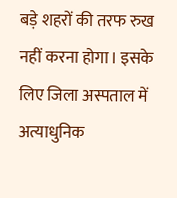बड़े शहरों की तरफ रुख नहीं करना होगा। इसके लिए जिला अस्पताल में अत्याधुनिक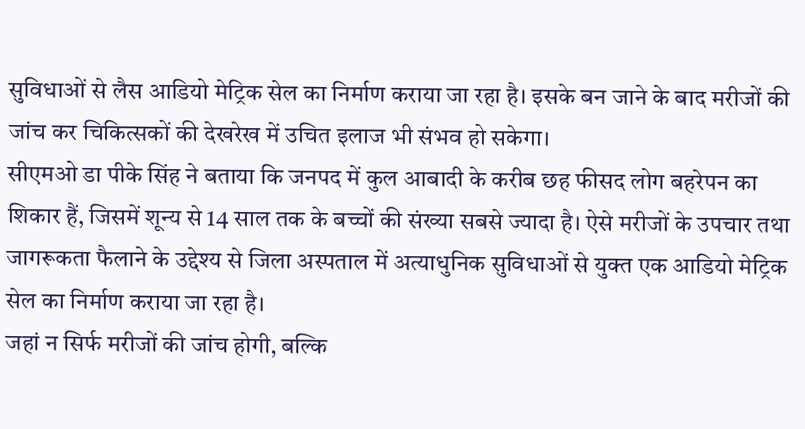सुविधाओं से लैस आडियो मेट्रिक सेल का निर्माण कराया जा रहा है। इसके बन जाने के बाद मरीजों की जांच कर चिकित्सकों की देखरेख में उचित इलाज भी संभव हो सकेगा।
सीएमओ डा पीके सिंह ने बताया कि जनपद में कुल आबादी के करीब छह फीसद लोग बहरेपन का शिकार हैं, जिसमें शून्य से 14 साल तक के बच्चों की संख्या सबसे ज्यादा है। ऐसे मरीजों के उपचार तथा जागरूकता फैलाने के उद्देश्य से जिला अस्पताल में अत्याधुनिक सुविधाओं से युक्त एक आडियो मेट्रिक सेल का निर्माण कराया जा रहा है।
जहां न सिर्फ मरीजों की जांच होगी, बल्कि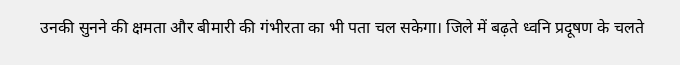उनकी सुनने की क्षमता और बीमारी की गंभीरता का भी पता चल सकेगा। जिले में बढ़ते ध्वनि प्रदूषण के चलते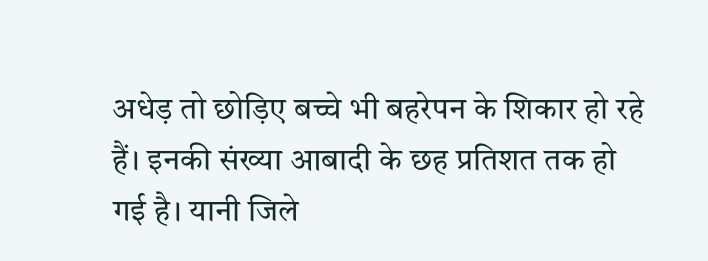अधेड़ तो छोड़िए बच्चे भी बहरेपन के शिकार हो रहे हैं। इनकी संख्या आबादी के छह प्रतिशत तक हो गई है। यानी जिले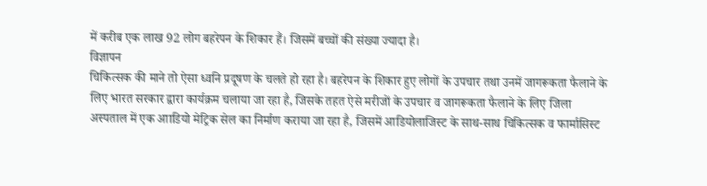में करीब एक लाख 92 लोग बहरेपन के शिकार हैं। जिसमें बच्चों की संख्या ज्यादा है।
विज्ञापन
चिकित्सक की माने तो ऐसा ध्वनि प्रदूषण के चलते हो रहा है। बहरेपन के शिकार हुए लोगों के उपचार तथा उनमें जागरूकता फैलाने के लिए भारत सरकार द्वारा कार्यक्रम चलाया जा रहा है, जिसके तहत ऐसे मरीजों के उपचार व जागरूकता फैलाने के लिए जिला अस्पताल में एक आाडियो मेट्रिक सेल का निर्माण कराया जा रहा है, जिसमें आडियोलाजिस्ट के साथ-साथ चिकित्सक व फार्मासिस्ट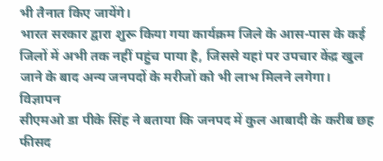भी तैनात किए जायेंगे।
भारत सरकार द्वारा शुरू किया गया कार्यक्रम जिले के आस-पास के कई जिलों में अभी तक नहीं पहुंच पाया है, जिससे यहां पर उपचार केंद्र खुल जाने के बाद अन्य जनपदों के मरीजों को भी लाभ मिलने लगेगा।
विज्ञापन
सीएमओ डा पीके सिंह ने बताया कि जनपद में कुल आबादी के करीब छह फीसद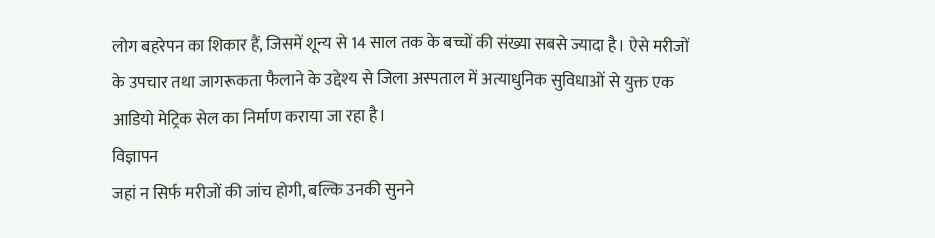लोग बहरेपन का शिकार हैं, जिसमें शून्य से 14 साल तक के बच्चों की संख्या सबसे ज्यादा है। ऐसे मरीजों के उपचार तथा जागरूकता फैलाने के उद्देश्य से जिला अस्पताल में अत्याधुनिक सुविधाओं से युक्त एक आडियो मेट्रिक सेल का निर्माण कराया जा रहा है।
विज्ञापन
जहां न सिर्फ मरीजों की जांच होगी, बल्कि उनकी सुनने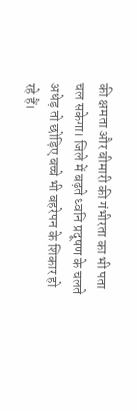की क्षमता और बीमारी की गंभीरता का भी पता चल सकेगा। जिले में बढ़ते ध्वनि प्रदूषण के चलते अधेड़ तो छोड़िए बच्चे भी बहरेपन के शिकार हो रहे हैं।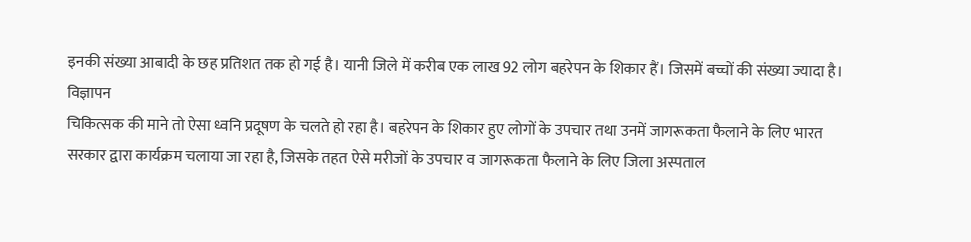इनकी संख्या आबादी के छह प्रतिशत तक हो गई है। यानी जिले में करीब एक लाख 92 लोग बहरेपन के शिकार हैं। जिसमें बच्चों की संख्या ज्यादा है।
विज्ञापन
चिकित्सक की माने तो ऐसा ध्वनि प्रदूषण के चलते हो रहा है। बहरेपन के शिकार हुए लोगों के उपचार तथा उनमें जागरूकता फैलाने के लिए भारत सरकार द्वारा कार्यक्रम चलाया जा रहा है, जिसके तहत ऐसे मरीजों के उपचार व जागरूकता फैलाने के लिए जिला अस्पताल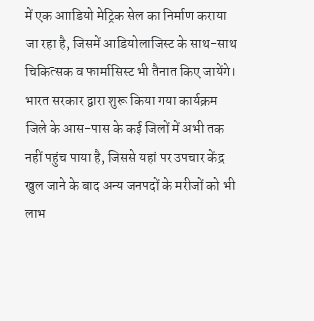में एक आाडियो मेट्रिक सेल का निर्माण कराया जा रहा है, जिसमें आडियोलाजिस्ट के साथ-साथ चिकित्सक व फार्मासिस्ट भी तैनात किए जायेंगे।
भारत सरकार द्वारा शुरू किया गया कार्यक्रम जिले के आस-पास के कई जिलों में अभी तक नहीं पहुंच पाया है, जिससे यहां पर उपचार केंद्र खुल जाने के बाद अन्य जनपदों के मरीजों को भी लाभ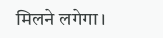मिलने लगेगा।